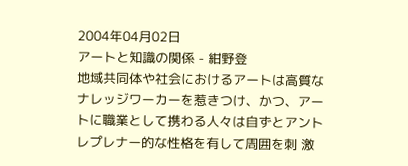2004年04月02日
アートと知識の関係 - 紺野登
地域共同体や社会におけるアートは高質なナレッジワーカーを惹きつけ、かつ、アートに職業として携わる人々は自ずとアントレプレナー的な性格を有して周囲を刺 激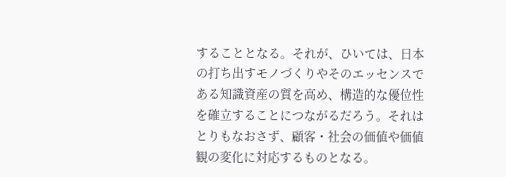することとなる。それが、ひいては、日本の打ち出すモノづくりやそのエッセンスである知識資産の質を高め、構造的な優位性を確立することにつながるだろう。それはとりもなおさず、顧客・社会の価値や価値観の変化に対応するものとなる。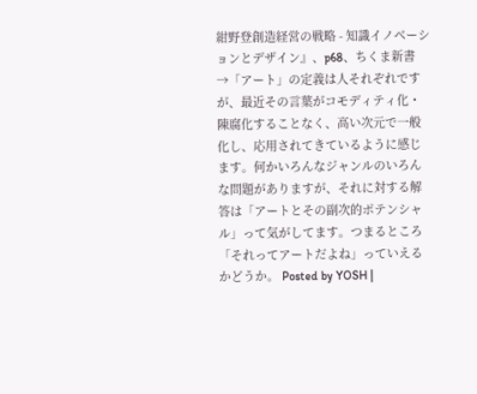紺野登創造経営の戦略 - 知識イノベーションとデザイン』、p68、ちくま新書
→「アート」の定義は人それぞれですが、最近その言葉がコモディティ化・陳腐化することなく、高い次元で一般化し、応用されてきているように感じます。何かいろんなジャンルのいろんな問題がありますが、それに対する解答は「アートとその副次的ポテンシャル」って気がしてます。つまるところ「それってアートだよね」っていえるかどうか。 Posted by YOSH |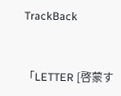TrackBack


「LETTER [啓蒙す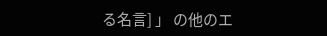る名言] 」 の他のエ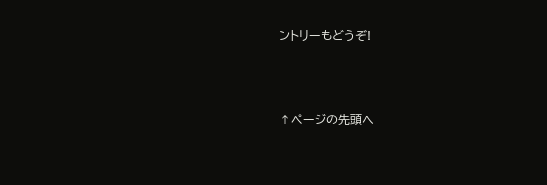ントリーもどうぞ!



↑ページの先頭へ